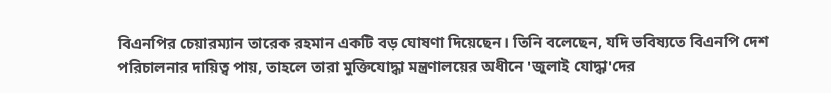বিএনপির চেয়ারম্যান তারেক রহমান একটি বড় ঘোষণা দিয়েছেন। তিনি বলেছেন, যদি ভবিষ্যতে বিএনপি দেশ পরিচালনার দায়িত্ব পায়, তাহলে তারা মুক্তিযোদ্ধা মন্ত্রণালয়ের অধীনে 'জুলাই যোদ্ধা'দের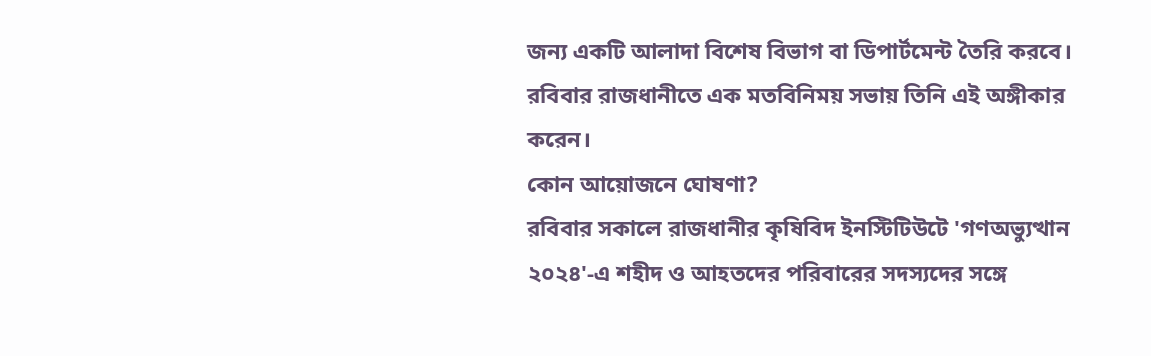জন্য একটি আলাদা বিশেষ বিভাগ বা ডিপার্টমেন্ট তৈরি করবে। রবিবার রাজধানীতে এক মতবিনিময় সভায় তিনি এই অঙ্গীকার করেন।
কোন আয়োজনে ঘোষণা?
রবিবার সকালে রাজধানীর কৃষিবিদ ইনস্টিটিউটে 'গণঅভ্যুত্থান ২০২৪'-এ শহীদ ও আহতদের পরিবারের সদস্যদের সঙ্গে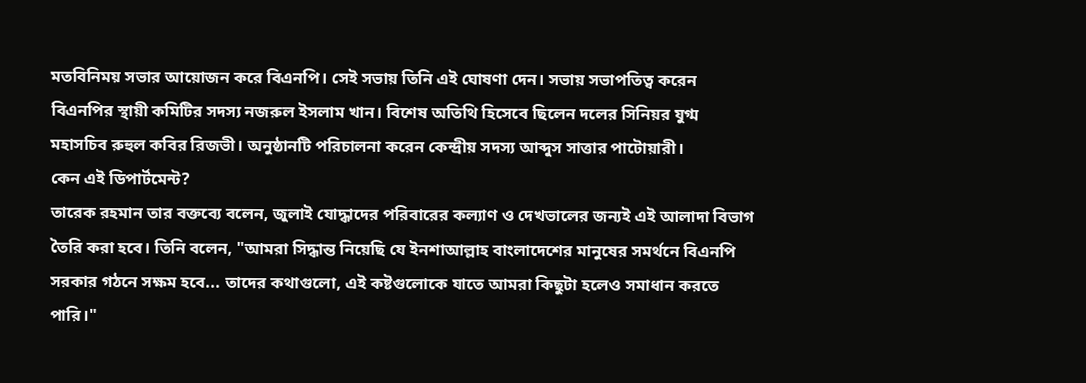মতবিনিময় সভার আয়োজন করে বিএনপি। সেই সভায় তিনি এই ঘোষণা দেন। সভায় সভাপতিত্ব করেন বিএনপির স্থায়ী কমিটির সদস্য নজরুল ইসলাম খান। বিশেষ অতিথি হিসেবে ছিলেন দলের সিনিয়র যুগ্ম মহাসচিব রুহুল কবির রিজভী। অনুষ্ঠানটি পরিচালনা করেন কেন্দ্রীয় সদস্য আব্দুস সাত্তার পাটোয়ারী।
কেন এই ডিপার্টমেন্ট?
তারেক রহমান তার বক্তব্যে বলেন, জুলাই যোদ্ধাদের পরিবারের কল্যাণ ও দেখভালের জন্যই এই আলাদা বিভাগ তৈরি করা হবে। তিনি বলেন, "আমরা সিদ্ধান্ত নিয়েছি যে ইনশাআল্লাহ বাংলাদেশের মানুষের সমর্থনে বিএনপি সরকার গঠনে সক্ষম হবে... তাদের কথাগুলো, এই কষ্টগুলোকে যাতে আমরা কিছুটা হলেও সমাধান করতে পারি।"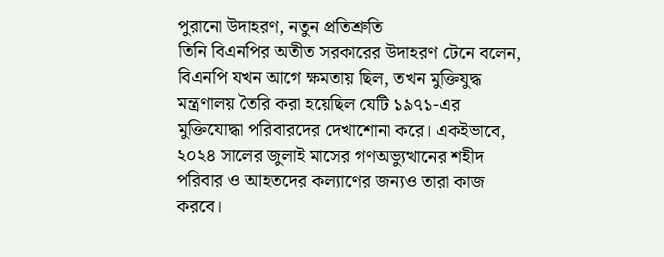পুরানো উদাহরণ, নতুন প্রতিশ্রুতি
তিনি বিএনপির অতীত সরকারের উদাহরণ টেনে বলেন, বিএনপি যখন আগে ক্ষমতায় ছিল, তখন মুক্তিযুদ্ধ মন্ত্রণালয় তৈরি করা হয়েছিল যেটি ১৯৭১-এর মুক্তিযোদ্ধা পরিবারদের দেখাশোনা করে। একইভাবে, ২০২৪ সালের জুলাই মাসের গণঅভ্যুত্থানের শহীদ পরিবার ও আহতদের কল্যাণের জন্যও তারা কাজ করবে।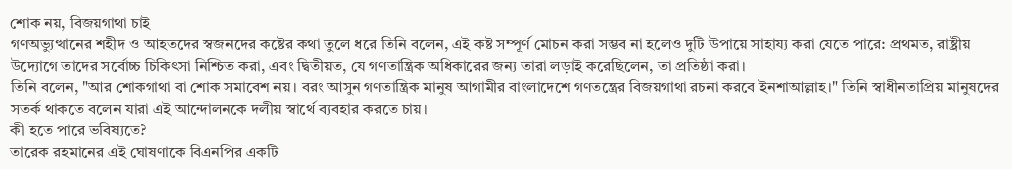শোক নয়, বিজয়গাথা চাই
গণঅভ্যুত্থানের শহীদ ও আহতদের স্বজনদের কষ্টের কথা তুলে ধরে তিনি বলেন, এই কষ্ট সম্পূর্ণ মোচন করা সম্ভব না হলেও দুটি উপায়ে সাহায্য করা যেতে পারে: প্রথমত, রাষ্ট্রীয় উদ্যোগে তাদের সর্বোচ্চ চিকিৎসা নিশ্চিত করা, এবং দ্বিতীয়ত, যে গণতান্ত্রিক অধিকারের জন্য তারা লড়াই করেছিলেন, তা প্রতিষ্ঠা করা।
তিনি বলেন, "আর শোকগাথা বা শোক সমাবেশ নয়। বরং আসুন গণতান্ত্রিক মানুষ আগামীর বাংলাদেশে গণতন্ত্রের বিজয়গাথা রচনা করবে ইনশাআল্লাহ।" তিনি স্বাধীনতাপ্রিয় মানুষদের সতর্ক থাকতে বলেন যারা এই আন্দোলনকে দলীয় স্বার্থে ব্যবহার করতে চায়।
কী হতে পারে ভবিষ্যতে?
তারেক রহমানের এই ঘোষণাকে বিএনপির একটি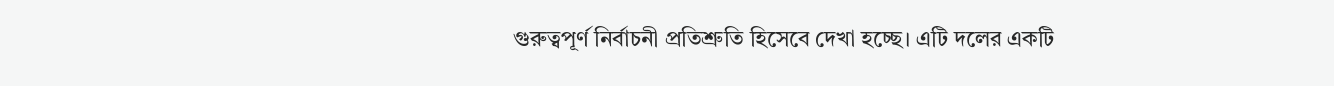গুরুত্বপূর্ণ নির্বাচনী প্রতিশ্রুতি হিসেবে দেখা হচ্ছে। এটি দলের একটি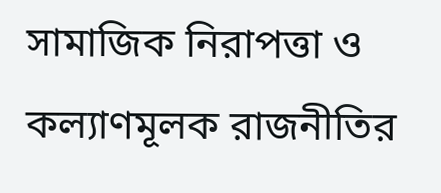সামাজিক নিরাপত্তা ও কল্যাণমূলক রাজনীতির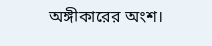অঙ্গীকারের অংশ।